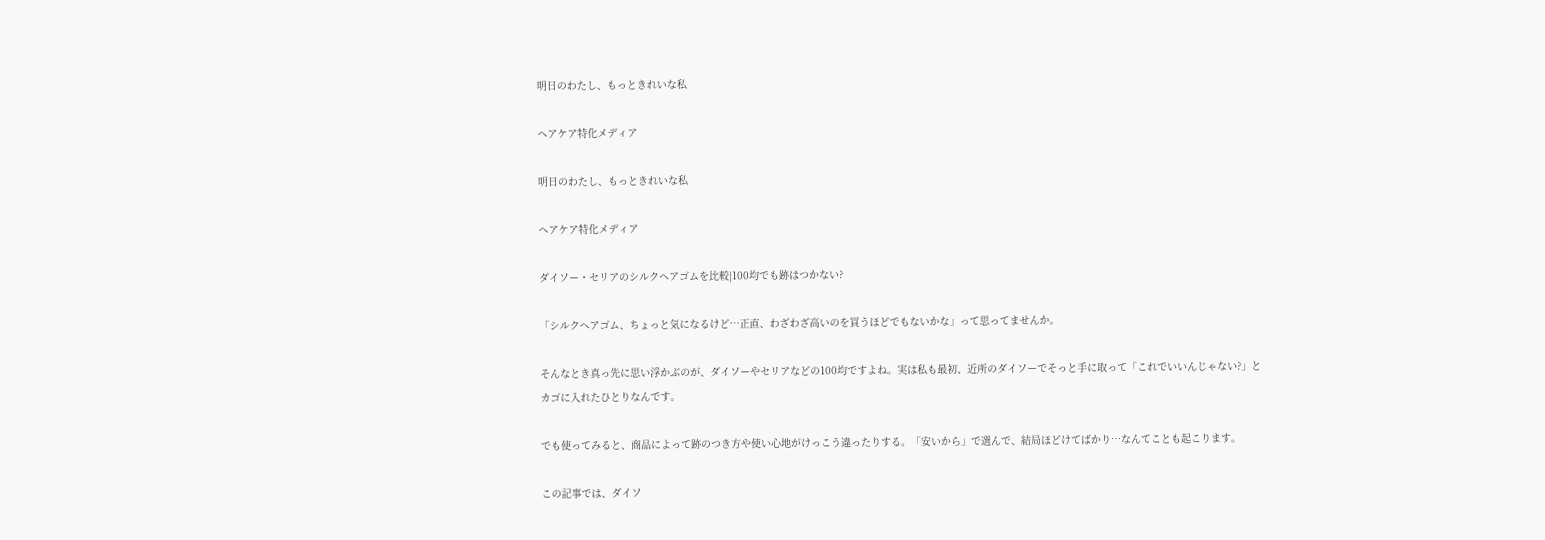明日のわたし、もっときれいな私

ヘアケア特化メディア

明日のわたし、もっときれいな私

ヘアケア特化メディア

ダイソー・セリアのシルクヘアゴムを比較|100均でも跡はつかない?

「シルクヘアゴム、ちょっと気になるけど…正直、わざわざ高いのを買うほどでもないかな」って思ってませんか。

そんなとき真っ先に思い浮かぶのが、ダイソーやセリアなどの100均ですよね。実は私も最初、近所のダイソーでそっと手に取って「これでいいんじゃない?」とカゴに入れたひとりなんです。

でも使ってみると、商品によって跡のつき方や使い心地がけっこう違ったりする。「安いから」で選んで、結局ほどけてばかり…なんてことも起こります。

この記事では、ダイソ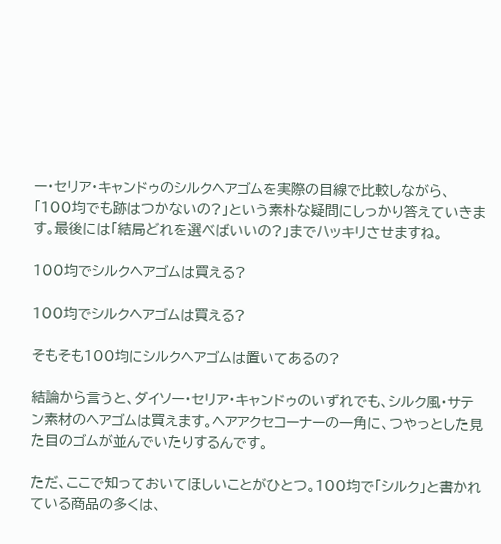ー・セリア・キャンドゥのシルクヘアゴムを実際の目線で比較しながら、「100均でも跡はつかないの?」という素朴な疑問にしっかり答えていきます。最後には「結局どれを選べばいいの?」までハッキリさせますね。

100均でシルクヘアゴムは買える?

100均でシルクヘアゴムは買える?

そもそも100均にシルクヘアゴムは置いてあるの?

結論から言うと、ダイソー・セリア・キャンドゥのいずれでも、シルク風・サテン素材のヘアゴムは買えます。ヘアアクセコーナーの一角に、つやっとした見た目のゴムが並んでいたりするんです。

ただ、ここで知っておいてほしいことがひとつ。100均で「シルク」と書かれている商品の多くは、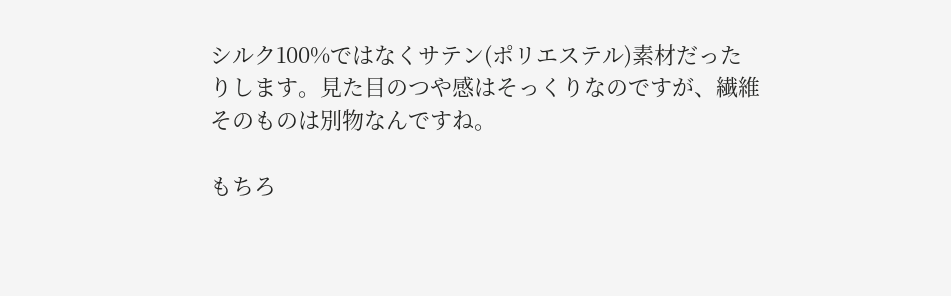シルク100%ではなくサテン(ポリエステル)素材だったりします。見た目のつや感はそっくりなのですが、繊維そのものは別物なんですね。

もちろ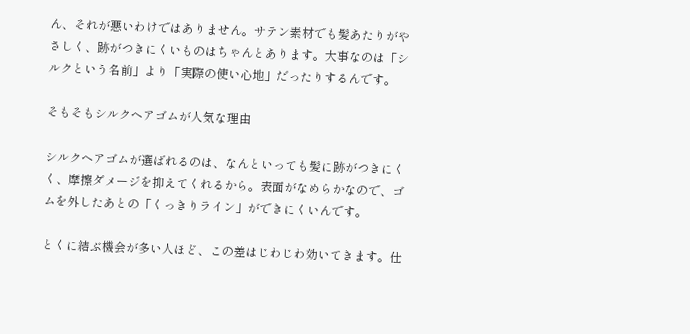ん、それが悪いわけではありません。サテン素材でも髪あたりがやさしく、跡がつきにくいものはちゃんとあります。大事なのは「シルクという名前」より「実際の使い心地」だったりするんです。

そもそもシルクヘアゴムが人気な理由

シルクヘアゴムが選ばれるのは、なんといっても髪に跡がつきにくく、摩擦ダメージを抑えてくれるから。表面がなめらかなので、ゴムを外したあとの「くっきりライン」ができにくいんです。

とくに結ぶ機会が多い人ほど、この差はじわじわ効いてきます。仕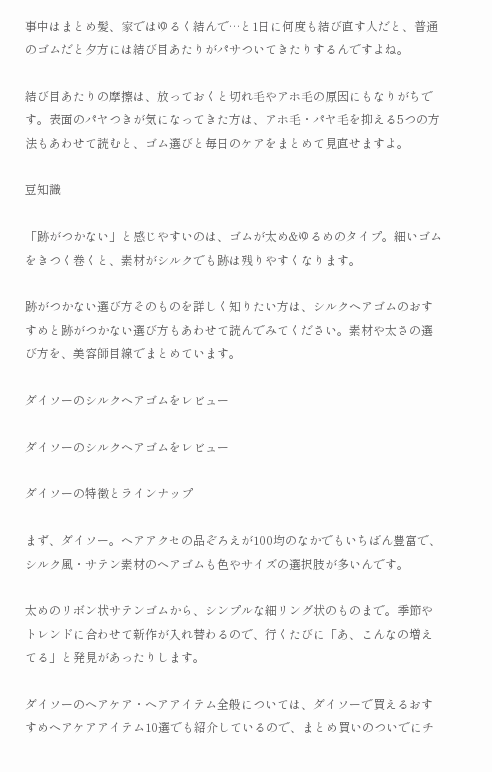事中はまとめ髪、家ではゆるく結んで…と1日に何度も結び直す人だと、普通のゴムだと夕方には結び目あたりがパサついてきたりするんですよね。

結び目あたりの摩擦は、放っておくと切れ毛やアホ毛の原因にもなりがちです。表面のパヤつきが気になってきた方は、アホ毛・パヤ毛を抑える5つの方法もあわせて読むと、ゴム選びと毎日のケアをまとめて見直せますよ。

豆知識

「跡がつかない」と感じやすいのは、ゴムが太め&ゆるめのタイプ。細いゴムをきつく巻くと、素材がシルクでも跡は残りやすくなります。

跡がつかない選び方そのものを詳しく知りたい方は、シルクヘアゴムのおすすめと跡がつかない選び方もあわせて読んでみてください。素材や太さの選び方を、美容師目線でまとめています。

ダイソーのシルクヘアゴムをレビュー

ダイソーのシルクヘアゴムをレビュー

ダイソーの特徴とラインナップ

まず、ダイソー。ヘアアクセの品ぞろえが100均のなかでもいちばん豊富で、シルク風・サテン素材のヘアゴムも色やサイズの選択肢が多いんです。

太めのリボン状サテンゴムから、シンプルな細リング状のものまで。季節やトレンドに合わせて新作が入れ替わるので、行くたびに「あ、こんなの増えてる」と発見があったりします。

ダイソーのヘアケア・ヘアアイテム全般については、ダイソーで買えるおすすめヘアケアアイテム10選でも紹介しているので、まとめ買いのついでにチ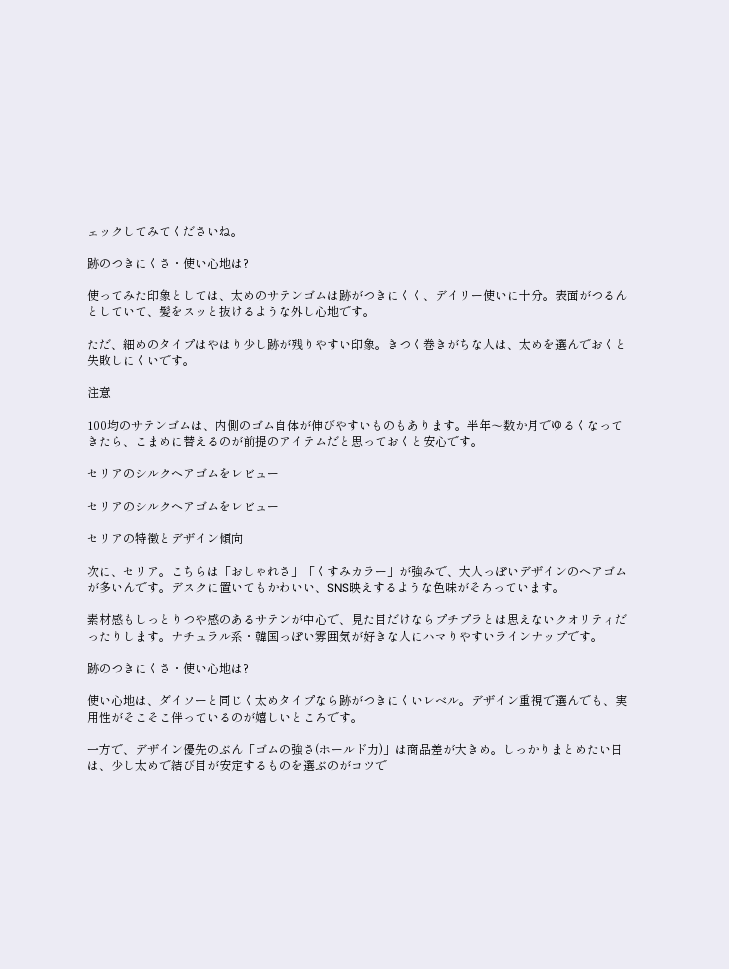ェックしてみてくださいね。

跡のつきにくさ・使い心地は?

使ってみた印象としては、太めのサテンゴムは跡がつきにくく、デイリー使いに十分。表面がつるんとしていて、髪をスッと抜けるような外し心地です。

ただ、細めのタイプはやはり少し跡が残りやすい印象。きつく巻きがちな人は、太めを選んでおくと失敗しにくいです。

注意

100均のサテンゴムは、内側のゴム自体が伸びやすいものもあります。半年〜数か月でゆるくなってきたら、こまめに替えるのが前提のアイテムだと思っておくと安心です。

セリアのシルクヘアゴムをレビュー

セリアのシルクヘアゴムをレビュー

セリアの特徴とデザイン傾向

次に、セリア。こちらは「おしゃれさ」「くすみカラー」が強みで、大人っぽいデザインのヘアゴムが多いんです。デスクに置いてもかわいい、SNS映えするような色味がそろっています。

素材感もしっとりつや感のあるサテンが中心で、見た目だけならプチプラとは思えないクオリティだったりします。ナチュラル系・韓国っぽい雰囲気が好きな人にハマりやすいラインナップです。

跡のつきにくさ・使い心地は?

使い心地は、ダイソーと同じく太めタイプなら跡がつきにくいレベル。デザイン重視で選んでも、実用性がそこそこ伴っているのが嬉しいところです。

一方で、デザイン優先のぶん「ゴムの強さ(ホールド力)」は商品差が大きめ。しっかりまとめたい日は、少し太めで結び目が安定するものを選ぶのがコツで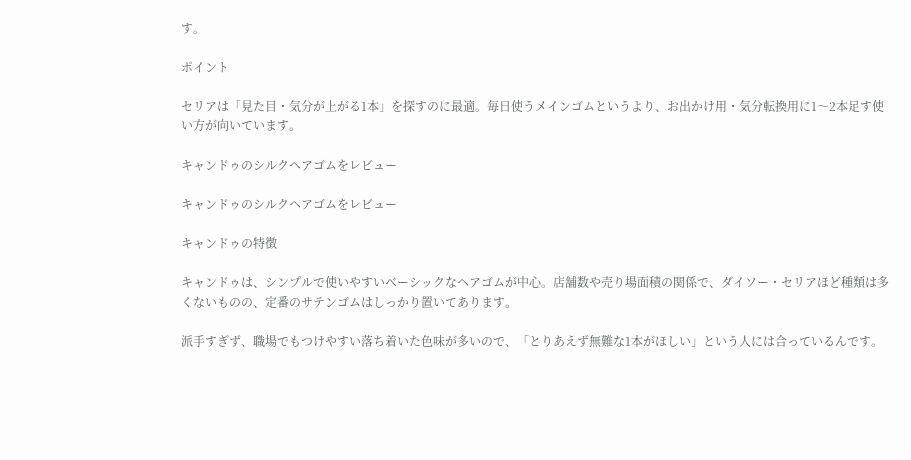す。

ポイント

セリアは「見た目・気分が上がる1本」を探すのに最適。毎日使うメインゴムというより、お出かけ用・気分転換用に1〜2本足す使い方が向いています。

キャンドゥのシルクヘアゴムをレビュー

キャンドゥのシルクヘアゴムをレビュー

キャンドゥの特徴

キャンドゥは、シンプルで使いやすいベーシックなヘアゴムが中心。店舗数や売り場面積の関係で、ダイソー・セリアほど種類は多くないものの、定番のサテンゴムはしっかり置いてあります。

派手すぎず、職場でもつけやすい落ち着いた色味が多いので、「とりあえず無難な1本がほしい」という人には合っているんです。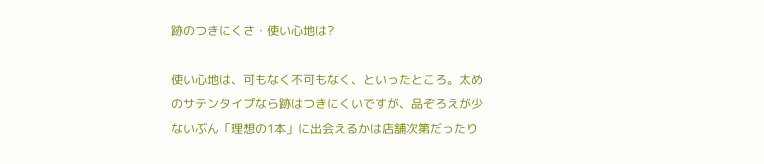跡のつきにくさ・使い心地は?

使い心地は、可もなく不可もなく、といったところ。太めのサテンタイプなら跡はつきにくいですが、品ぞろえが少ないぶん「理想の1本」に出会えるかは店舗次第だったり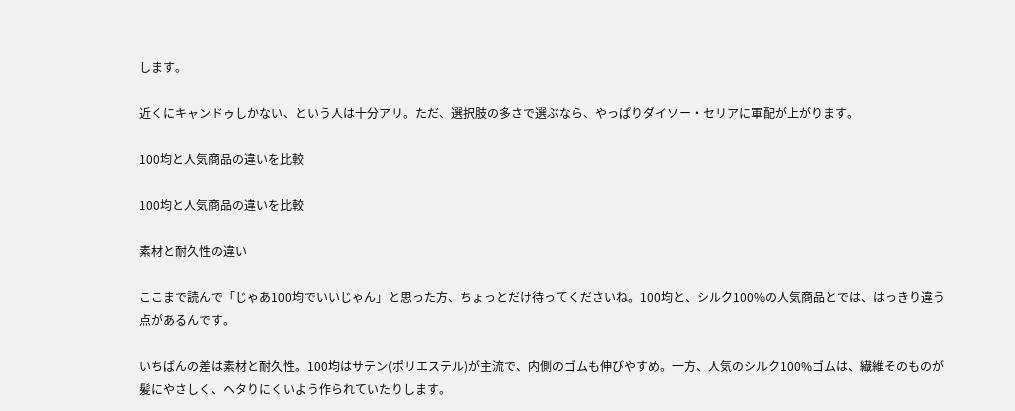します。

近くにキャンドゥしかない、という人は十分アリ。ただ、選択肢の多さで選ぶなら、やっぱりダイソー・セリアに軍配が上がります。

100均と人気商品の違いを比較

100均と人気商品の違いを比較

素材と耐久性の違い

ここまで読んで「じゃあ100均でいいじゃん」と思った方、ちょっとだけ待ってくださいね。100均と、シルク100%の人気商品とでは、はっきり違う点があるんです。

いちばんの差は素材と耐久性。100均はサテン(ポリエステル)が主流で、内側のゴムも伸びやすめ。一方、人気のシルク100%ゴムは、繊維そのものが髪にやさしく、ヘタりにくいよう作られていたりします。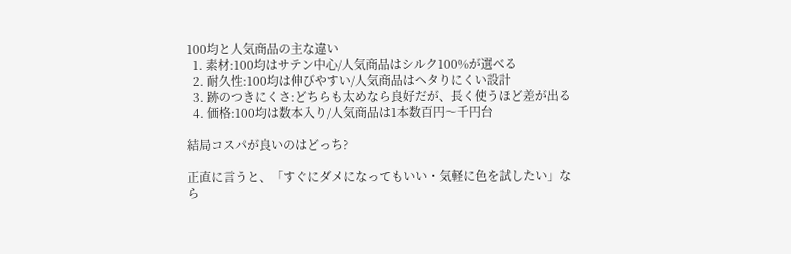100均と人気商品の主な違い
  1. 素材:100均はサテン中心/人気商品はシルク100%が選べる
  2. 耐久性:100均は伸びやすい/人気商品はヘタりにくい設計
  3. 跡のつきにくさ:どちらも太めなら良好だが、長く使うほど差が出る
  4. 価格:100均は数本入り/人気商品は1本数百円〜千円台

結局コスパが良いのはどっち?

正直に言うと、「すぐにダメになってもいい・気軽に色を試したい」なら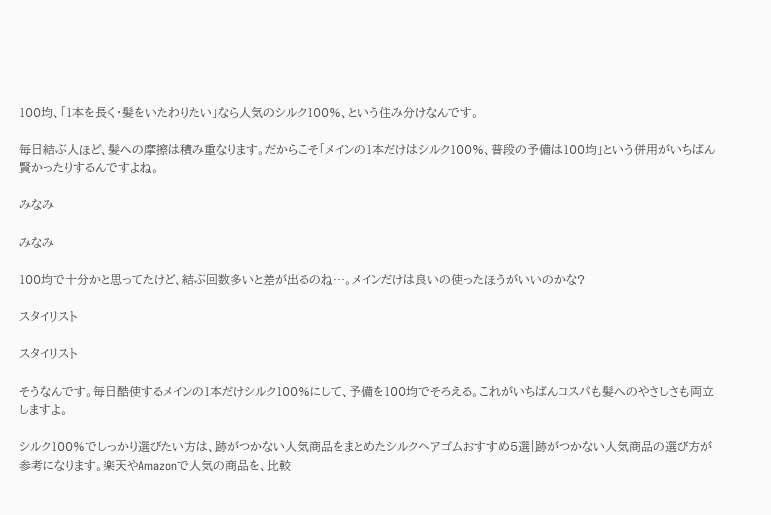100均、「1本を長く・髪をいたわりたい」なら人気のシルク100%、という住み分けなんです。

毎日結ぶ人ほど、髪への摩擦は積み重なります。だからこそ「メインの1本だけはシルク100%、普段の予備は100均」という併用がいちばん賢かったりするんですよね。

みなみ

みなみ

100均で十分かと思ってたけど、結ぶ回数多いと差が出るのね…。メインだけは良いの使ったほうがいいのかな?

スタイリスト

スタイリスト

そうなんです。毎日酷使するメインの1本だけシルク100%にして、予備を100均でそろえる。これがいちばんコスパも髪へのやさしさも両立しますよ。

シルク100%でしっかり選びたい方は、跡がつかない人気商品をまとめたシルクヘアゴムおすすめ5選|跡がつかない人気商品の選び方が参考になります。楽天やAmazonで人気の商品を、比較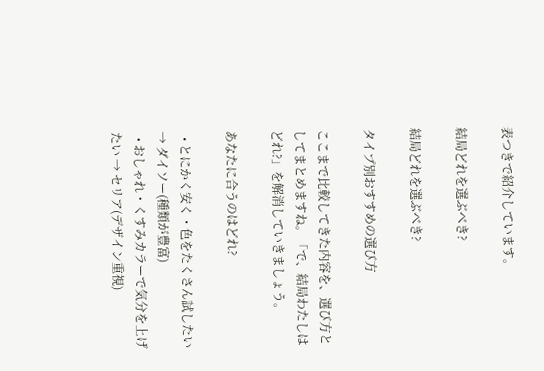表つきで紹介しています。

結局どれを選ぶべき?

結局どれを選ぶべき?

タイプ別おすすめの選び方

ここまで比較してきた内容を、選び方としてまとめますね。「で、結局わたしはどれ?」を解消していきましょう。

あなたに合うのはどれ?

  • とにかく安く・色をたくさん試したい → ダイソー(種類が豊富)
  • おしゃれ・くすみカラーで気分を上げたい → セリア(デザイン重視)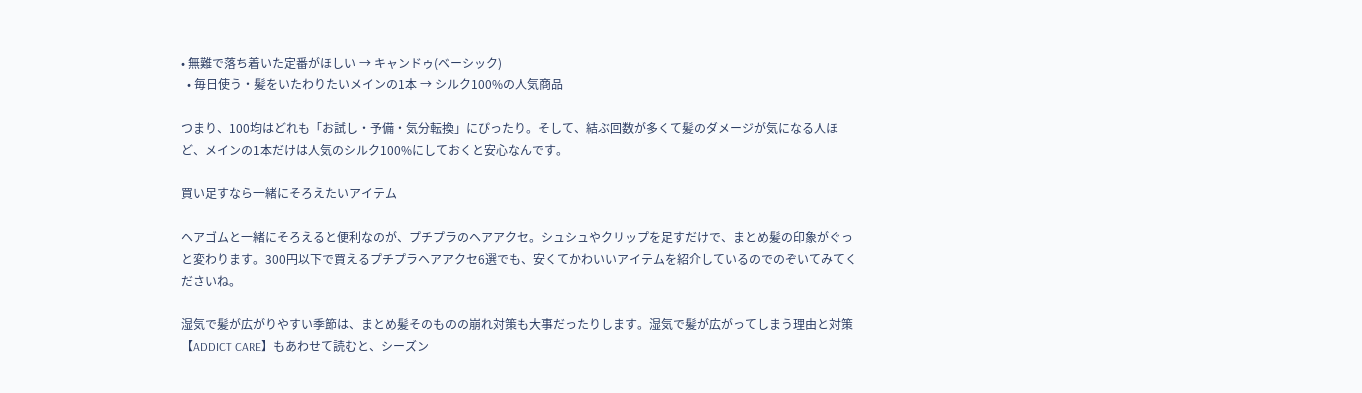• 無難で落ち着いた定番がほしい → キャンドゥ(ベーシック)
  • 毎日使う・髪をいたわりたいメインの1本 → シルク100%の人気商品

つまり、100均はどれも「お試し・予備・気分転換」にぴったり。そして、結ぶ回数が多くて髪のダメージが気になる人ほど、メインの1本だけは人気のシルク100%にしておくと安心なんです。

買い足すなら一緒にそろえたいアイテム

ヘアゴムと一緒にそろえると便利なのが、プチプラのヘアアクセ。シュシュやクリップを足すだけで、まとめ髪の印象がぐっと変わります。300円以下で買えるプチプラヘアアクセ6選でも、安くてかわいいアイテムを紹介しているのでのぞいてみてくださいね。

湿気で髪が広がりやすい季節は、まとめ髪そのものの崩れ対策も大事だったりします。湿気で髪が広がってしまう理由と対策【ADDICT CARE】もあわせて読むと、シーズン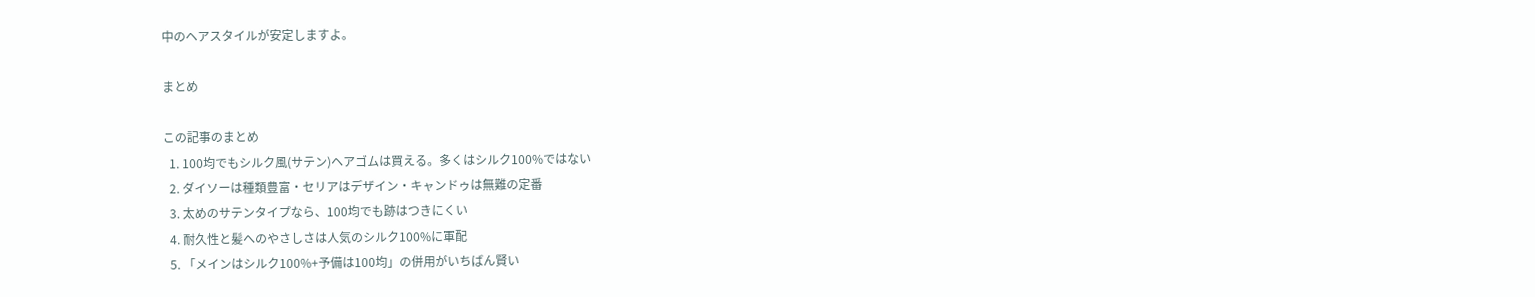中のヘアスタイルが安定しますよ。

まとめ

この記事のまとめ
  1. 100均でもシルク風(サテン)ヘアゴムは買える。多くはシルク100%ではない
  2. ダイソーは種類豊富・セリアはデザイン・キャンドゥは無難の定番
  3. 太めのサテンタイプなら、100均でも跡はつきにくい
  4. 耐久性と髪へのやさしさは人気のシルク100%に軍配
  5. 「メインはシルク100%+予備は100均」の併用がいちばん賢い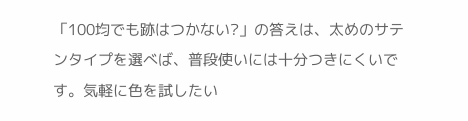「100均でも跡はつかない?」の答えは、太めのサテンタイプを選べば、普段使いには十分つきにくいです。気軽に色を試したい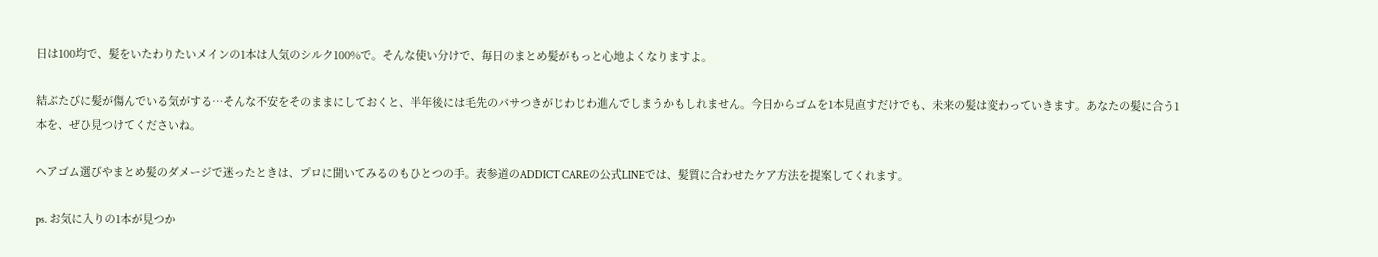日は100均で、髪をいたわりたいメインの1本は人気のシルク100%で。そんな使い分けで、毎日のまとめ髪がもっと心地よくなりますよ。

結ぶたびに髪が傷んでいる気がする…そんな不安をそのままにしておくと、半年後には毛先のパサつきがじわじわ進んでしまうかもしれません。今日からゴムを1本見直すだけでも、未来の髪は変わっていきます。あなたの髪に合う1本を、ぜひ見つけてくださいね。

ヘアゴム選びやまとめ髪のダメージで迷ったときは、プロに聞いてみるのもひとつの手。表参道のADDICT CAREの公式LINEでは、髪質に合わせたケア方法を提案してくれます。

ps. お気に入りの1本が見つか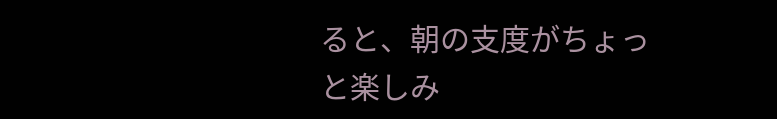ると、朝の支度がちょっと楽しみ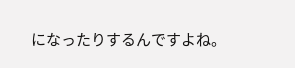になったりするんですよね。